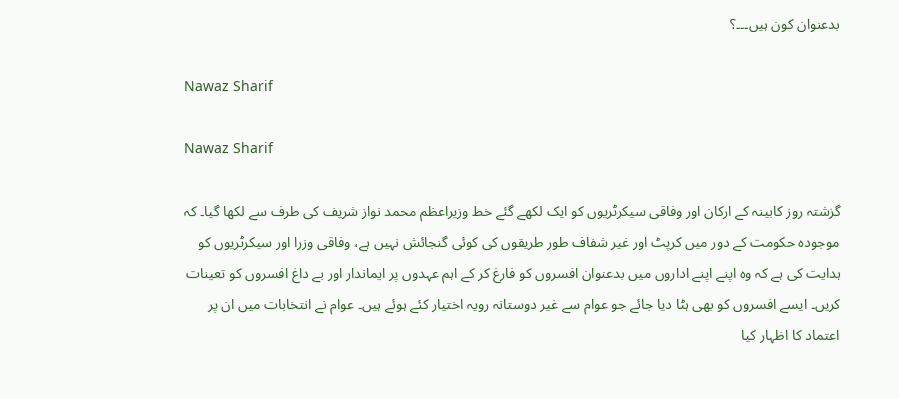بدعنوان کون ہیں۔۔۔؟

Nawaz Sharif

Nawaz Sharif

گزشتہ روز کابینہ کے ارکان اور وفاقی سیکرٹریوں کو ایک لکھے گئے خط وزیراعظم محمد نواز شریف کی طرف سے لکھا گیا۔ کہ موجودہ حکومت کے دور میں کرپٹ اور غیر شفاف طور طریقوں کی کوئی گنجائش نہیں ہے، وفاقی وزرا اور سیکرٹریوں کو ہدایت کی ہے کہ وہ اپنے اپنے اداروں میں بدعنوان افسروں کو فارغ کر کے اہم عہدوں پر ایماندار اور بے داغ افسروں کو تعینات کریں۔ ایسے افسروں کو بھی ہٹا دیا جائے جو عوام سے غیر دوستانہ رویہ اختیار کئے ہوئے ہیں۔ عوام نے انتخابات میں ان پر اعتماد کا اظہار کیا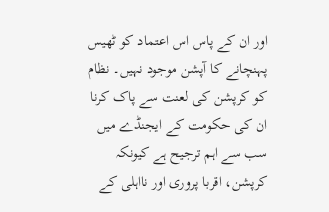اور ان کے پاس اس اعتماد کو ٹھیس پہنچانے کا آپشن موجود نہیں۔ نظام کو کرپشن کی لعنت سے پاک کرنا ان کی حکومت کے ایجنڈے میں سب سے اہم ترجیح ہے کیونکہ کرپشن، اقربا پروری اور نااہلی کے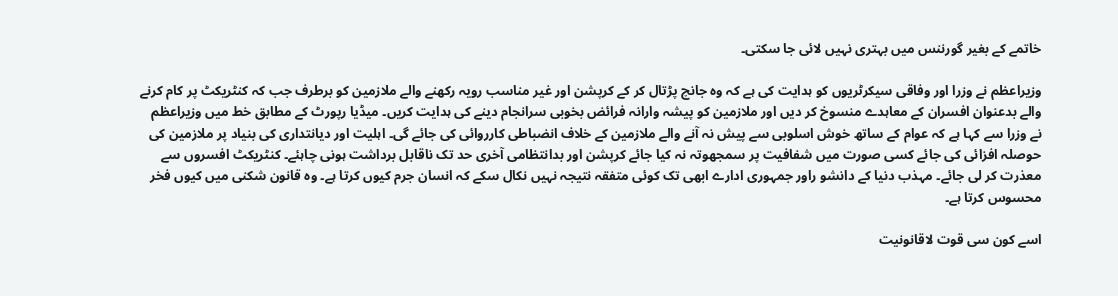خاتمے کے بغیر گورننس میں بہتری نہیں لائی جا سکتی۔

وزیراعظم نے وزرا اور وفاقی سیکرٹریوں کو ہدایت کی ہے کہ وہ جانچ پڑتال کر کے کرپشن اور غیر مناسب رویہ رکھنے والے ملازمین کو برطرف جب کہ کنٹریکٹ پر کام کرنے والے بدعنوان افسران کے معاہدے منسوخ کر دیں اور ملازمین کو پیشہ وارانہ فرائض بخوبی سرانجام دینے کی ہدایت کریں۔ میڈیا رپورٹ کے مطابق خط میں وزیراعظم نے وزرا سے کہا ہے کہ عوام کے ساتھ خوش اسلوبی سے پیش نہ آنے والے ملازمین کے خلاف انضباطی کارروائی کی جائے گی۔ اہلیت اور دیانتداری کی بنیاد پر ملازمین کی حوصلہ افزائی کی جائے کسی صورت میں شفافیت پر سمجھوتہ نہ کیا جائے کرپشن اور بدانتظامی آخری حد تک ناقابل برداشت ہونی چاہئے۔ کنٹریکٹ افسروں سے معذرت کر لی جائے۔ مہذب دنیا کے دانشو راور جمہوری ادارے ابھی تک کوئی متفقہ نتیجہ نہیں نکال سکے کہ انسان جرم کیوں کرتا ہے۔ وہ قانون شکنی میں کیوں فخر محسوس کرتا ہے۔

اسے کون سی قوت لاقانونیت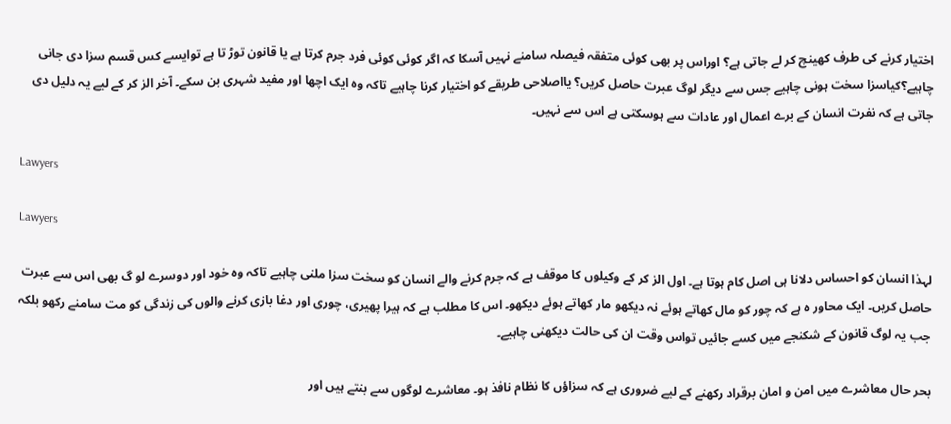اختیار کرنے کی طرف کھینچ کر لے جاتی ہے؟ اوراس پر بھی کوئی متفقہ فیصلہ سامنے نہیں آسکا کہ اگر کوئی کوئی فرد جرم کرتا ہے یا قانون توڑ تا ہے توایسے کس قسم سزا دی جانی چاہیے؟کیاسزا سخت ہونی چاہیے جس سے دیگر لوگ عبرت حاصل کریں؟ یااصلاحی طریقے کو اختیار کرنا چاہیے تاکہ وہ ایک اچھا اور مفید شہری بن سکے۔ آخر الز کر کے لیے یہ دلیل دی جاتی ہے کہ نفرت انسان کے برے اعمال اور عادات سے ہوسکتی ہے اس سے نہیں۔

Lawyers

Lawyers

لہذا انسان کو احساس دلانا ہی اصل کام ہوتا ہے۔ اول الز کر کے وکیلوں کا موقف ہے کہ جرم کرنے والے انسان کو سخت سزا ملنی چاہیے تاکہ وہ خود اور دوسرے لو گ بھی اس سے عبرت حاصل کریں۔ ایک محاور ہ ہے کہ چور کو مال کھاتے ہوئے نہ دیکھو مار کھاتے ہوئے دیکھو۔ اس کا مطلب ہے کہ ہیرا پھیری، چوری اور دغا بازی کرنے والوں کی زندگی کو مت سامنے رکھو بلکہ جب یہ لوگ قانون کے شکنجے میں کسے جائیں تواس وقت ان کی حالت دیکھنی چاہیے۔

بحر حال معاشرے میں امن و امان برقراد رکھنے کے لیے ضروری ہے کہ سزاؤں کا نظام نافذ ہو۔ معاشرے لوگوں سے بنتے ہیں اور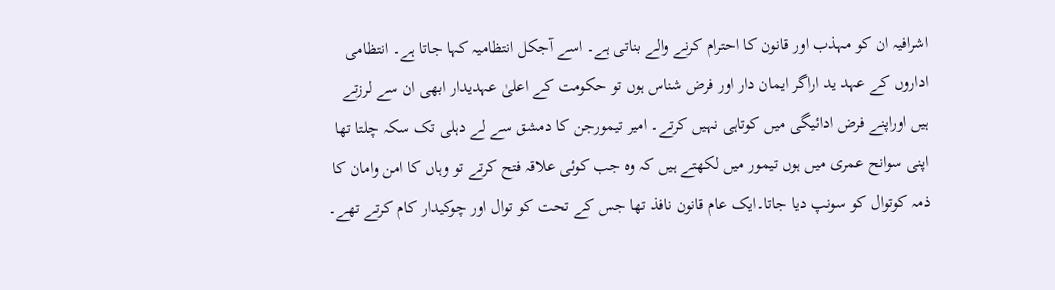اشرافیہ ان کو مہذب اور قانون کا احترام کرنے والے بناتی ہے۔ اسے آجکل انتظامیہ کہا جاتا ہے۔ انتظامی اداروں کے عہد ید اراگر ایمان دار اور فرض شناس ہوں تو حکومت کے اعلیٰ عہدیدار ابھی ان سے لرزتے ہیں اوراپنے فرض ادائیگی میں کوتاہی نہیں کرتے۔ امیر تیمورجن کا دمشق سے لے دہلی تک سکہ چلتا تھا اپنی سوانح عمری میں ہوں تیمور میں لکھتے ہیں کہ وہ جب کوئی علاقہ فتح کرتے تو وہاں کا امن وامان کا ذمہ کوتوال کو سونپ دیا جاتا۔ایک عام قانون نافذ تھا جس کے تحت کو توال اور چوکیدار کام کرتے تھے۔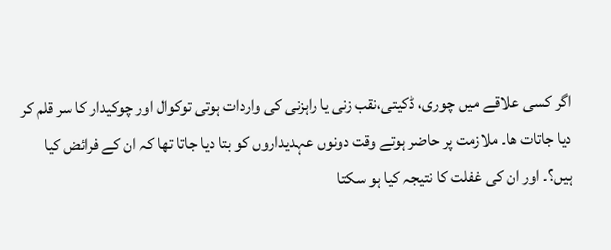اگر کسی علاقے میں چوری، ڈکیتی،نقب زنی یا راہزنی کی واردات ہوتی توکوال اور چوکیدار کا سر قلم کر دیا جاتات ھا۔ ملازمت پر حاضر ہوتے وقت دونوں عہدیداروں کو بتا دیا جاتا تھا کہ ان کے فرائض کیا ہیں؟۔ اور ان کی غفلت کا نتیجہ کیا ہو سکتا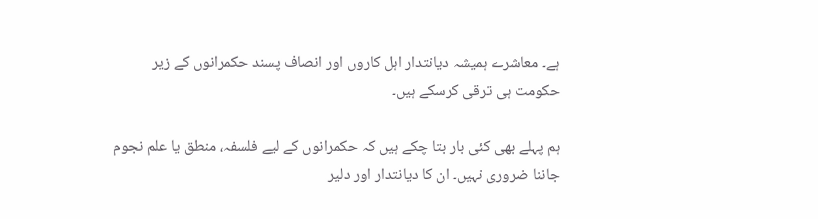ہے۔ معاشرے ہمیشہ دیانتدار اہل کاروں اور انصاف پسند حکمرانوں کے زیر حکومت ہی ترقی کرسکے ہیں۔

ہم پہلے بھی کئی بار بتا چکے ہیں کہ حکمرانوں کے لیے فلسفہ، منطق یا علم نجوم جاننا ضروری نہیں۔ ان کا دیانتدار اور دلیر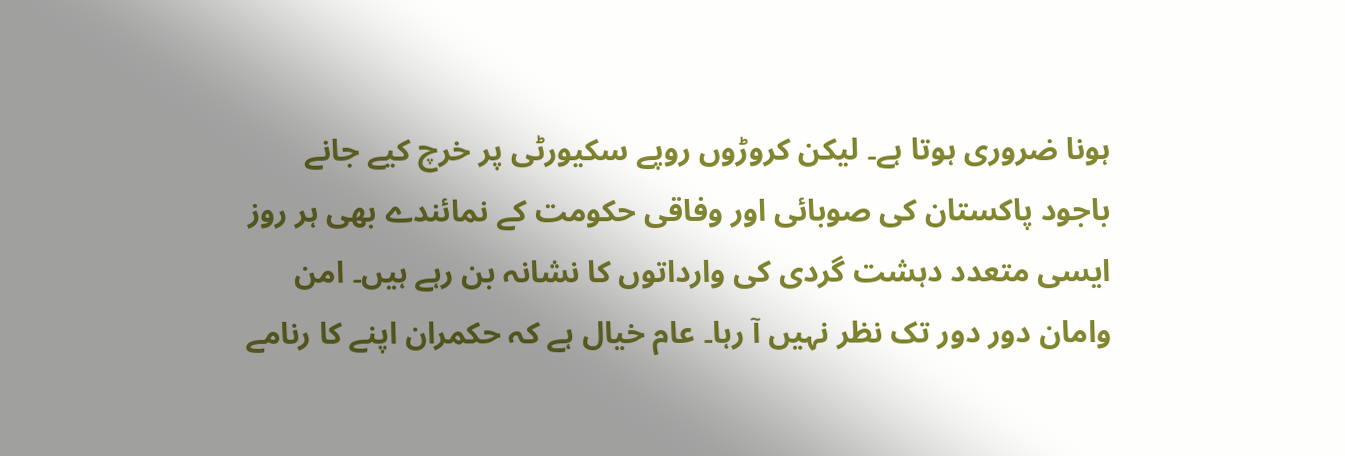ہونا ضروری ہوتا ہے۔ لیکن کروڑوں روپے سکیورٹی پر خرچ کیے جانے باجود پاکستان کی صوبائی اور وفاقی حکومت کے نمائندے بھی ہر روز ایسی متعدد دہشت گردی کی وارداتوں کا نشانہ بن رہے ہیں۔ امن وامان دور دور تک نظر نہیں آ رہا۔ عام خیال ہے کہ حکمران اپنے کا رنامے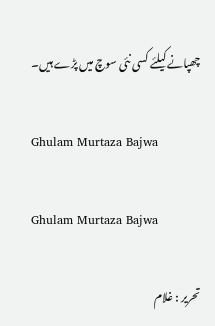چھپانے کیلئے کسی نئی سوچ میں پڑے ہیں۔

Ghulam Murtaza Bajwa

Ghulam Murtaza Bajwa

تحریر : غلام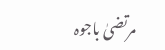مرتضیٰ باجوہ